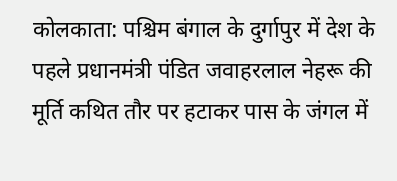कोलकाता: पश्चिम बंगाल के दुर्गापुर में देश के पहले प्रधानमंत्री पंडित जवाहरलाल नेहरू की मूर्ति कथित तौर पर हटाकर पास के जंगल में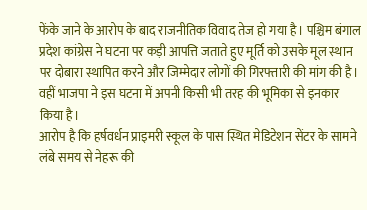फेंके जाने के आरोप के बाद राजनीतिक विवाद तेज हो गया है। पश्चिम बंगाल प्रदेश कांग्रेस ने घटना पर कड़ी आपत्ति जताते हुए मूर्ति को उसके मूल स्थान पर दोबारा स्थापित करने और जिम्मेदार लोगों की गिरफ्तारी की मांग की है। वहीं भाजपा ने इस घटना में अपनी किसी भी तरह की भूमिका से इनकार किया है।
आरोप है कि हर्षवर्धन प्राइमरी स्कूल के पास स्थित मेडिटेशन सेंटर के सामने लंबे समय से नेहरू की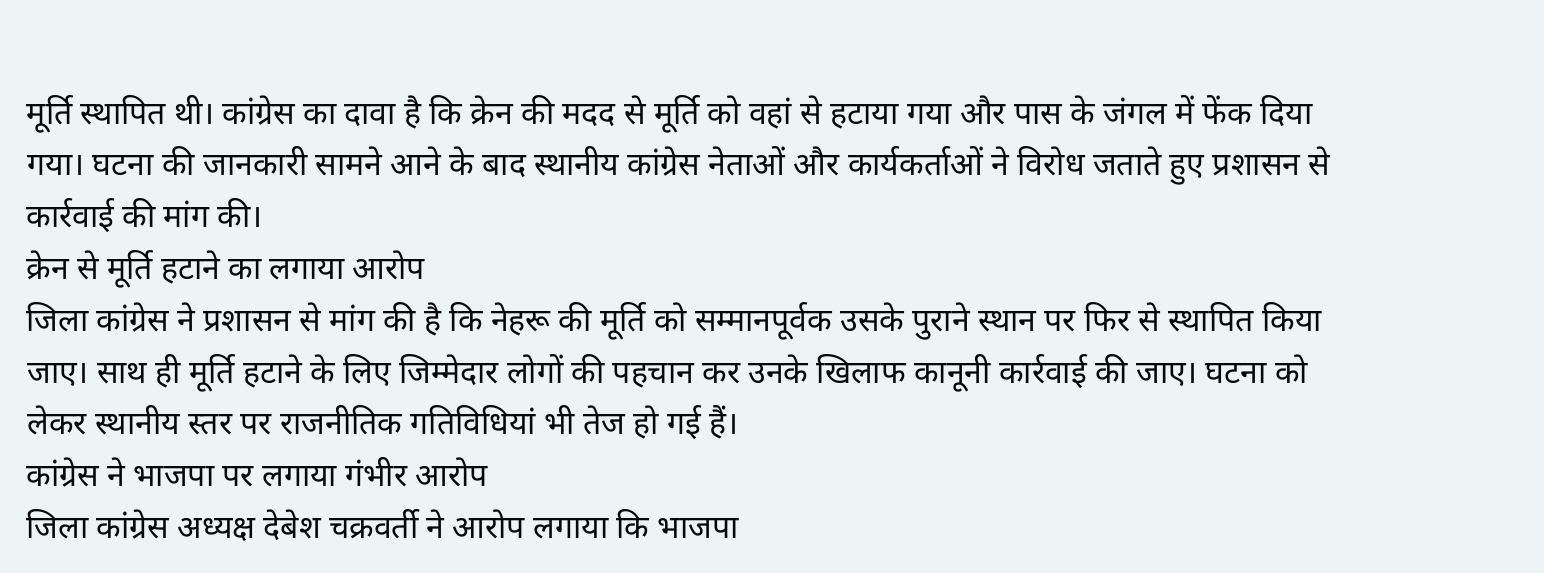मूर्ति स्थापित थी। कांग्रेस का दावा है कि क्रेन की मदद से मूर्ति को वहां से हटाया गया और पास के जंगल में फेंक दिया गया। घटना की जानकारी सामने आने के बाद स्थानीय कांग्रेस नेताओं और कार्यकर्ताओं ने विरोध जताते हुए प्रशासन से कार्रवाई की मांग की।
क्रेन से मूर्ति हटाने का लगाया आरोप
जिला कांग्रेस ने प्रशासन से मांग की है कि नेहरू की मूर्ति को सम्मानपूर्वक उसके पुराने स्थान पर फिर से स्थापित किया जाए। साथ ही मूर्ति हटाने के लिए जिम्मेदार लोगों की पहचान कर उनके खिलाफ कानूनी कार्रवाई की जाए। घटना को लेकर स्थानीय स्तर पर राजनीतिक गतिविधियां भी तेज हो गई हैं।
कांग्रेस ने भाजपा पर लगाया गंभीर आरोप
जिला कांग्रेस अध्यक्ष देबेश चक्रवर्ती ने आरोप लगाया कि भाजपा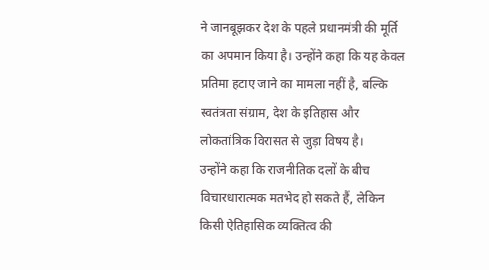ने जानबूझकर देश के पहले प्रधानमंत्री की मूर्ति का अपमान किया है। उन्होंने कहा कि यह केवल प्रतिमा हटाए जाने का मामला नहीं है, बल्कि स्वतंत्रता संग्राम, देश के इतिहास और लोकतांत्रिक विरासत से जुड़ा विषय है।
उन्होंने कहा कि राजनीतिक दलों के बीच विचारधारात्मक मतभेद हो सकते हैं, लेकिन किसी ऐतिहासिक व्यक्तित्व की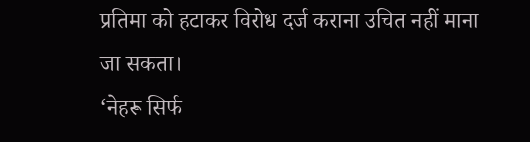प्रतिमा को हटाकर विरोध दर्ज कराना उचित नहीं माना जा सकता।
‘नेहरू सिर्फ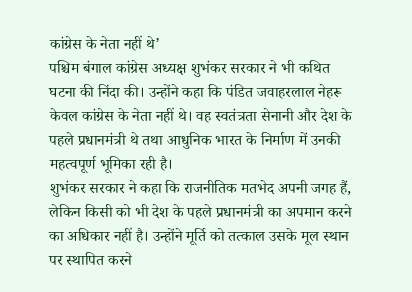कांग्रेस के नेता नहीं थे’
पश्चिम बंगाल कांग्रेस अध्यक्ष शुभंकर सरकार ने भी कथित घटना की निंदा की। उन्होंने कहा कि पंडित जवाहरलाल नेहरू केवल कांग्रेस के नेता नहीं थे। वह स्वतंत्रता सेनानी और देश के पहले प्रधानमंत्री थे तथा आधुनिक भारत के निर्माण में उनकी महत्वपूर्ण भूमिका रही है।
शुभंकर सरकार ने कहा कि राजनीतिक मतभेद अपनी जगह हैं, लेकिन किसी को भी देश के पहले प्रधानमंत्री का अपमान करने का अधिकार नहीं है। उन्होंने मूर्ति को तत्काल उसके मूल स्थान पर स्थापित करने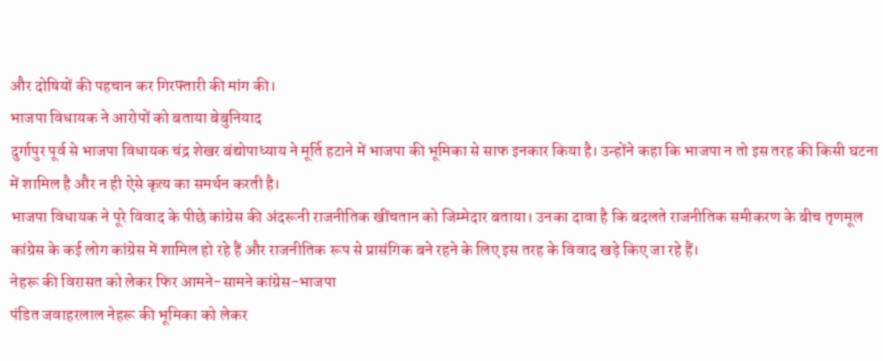और दोषियों की पहचान कर गिरफ्तारी की मांग की।
भाजपा विधायक ने आरोपों को बताया बेबुनियाद
दुर्गापुर पूर्व से भाजपा विधायक चंद्र शेखर बंद्योपाध्याय ने मूर्ति हटाने में भाजपा की भूमिका से साफ इनकार किया है। उन्होंने कहा कि भाजपा न तो इस तरह की किसी घटना में शामिल है और न ही ऐसे कृत्य का समर्थन करती है।
भाजपा विधायक ने पूरे विवाद के पीछे कांग्रेस की अंदरूनी राजनीतिक खींचतान को जिम्मेदार बताया। उनका दावा है कि बदलते राजनीतिक समीकरण के बीच तृणमूल कांग्रेस के कई लोग कांग्रेस में शामिल हो रहे हैं और राजनीतिक रूप से प्रासंगिक बने रहने के लिए इस तरह के विवाद खड़े किए जा रहे हैं।
नेहरू की विरासत को लेकर फिर आमने-सामने कांग्रेस-भाजपा
पंडित जवाहरलाल नेहरू की भूमिका को लेकर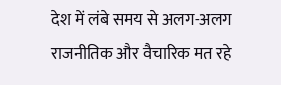देश में लंबे समय से अलग-अलग राजनीतिक और वैचारिक मत रहे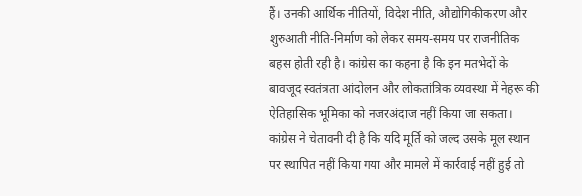हैं। उनकी आर्थिक नीतियों, विदेश नीति, औद्योगिकीकरण और शुरुआती नीति-निर्माण को लेकर समय-समय पर राजनीतिक बहस होती रही है। कांग्रेस का कहना है कि इन मतभेदों के बावजूद स्वतंत्रता आंदोलन और लोकतांत्रिक व्यवस्था में नेहरू की ऐतिहासिक भूमिका को नजरअंदाज नहीं किया जा सकता।
कांग्रेस ने चेतावनी दी है कि यदि मूर्ति को जल्द उसके मूल स्थान पर स्थापित नहीं किया गया और मामले में कार्रवाई नहीं हुई तो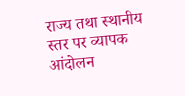राज्य तथा स्थानीय स्तर पर व्यापक आंदोलन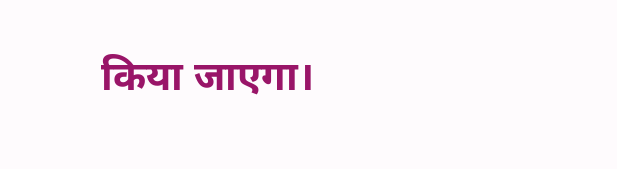किया जाएगा।